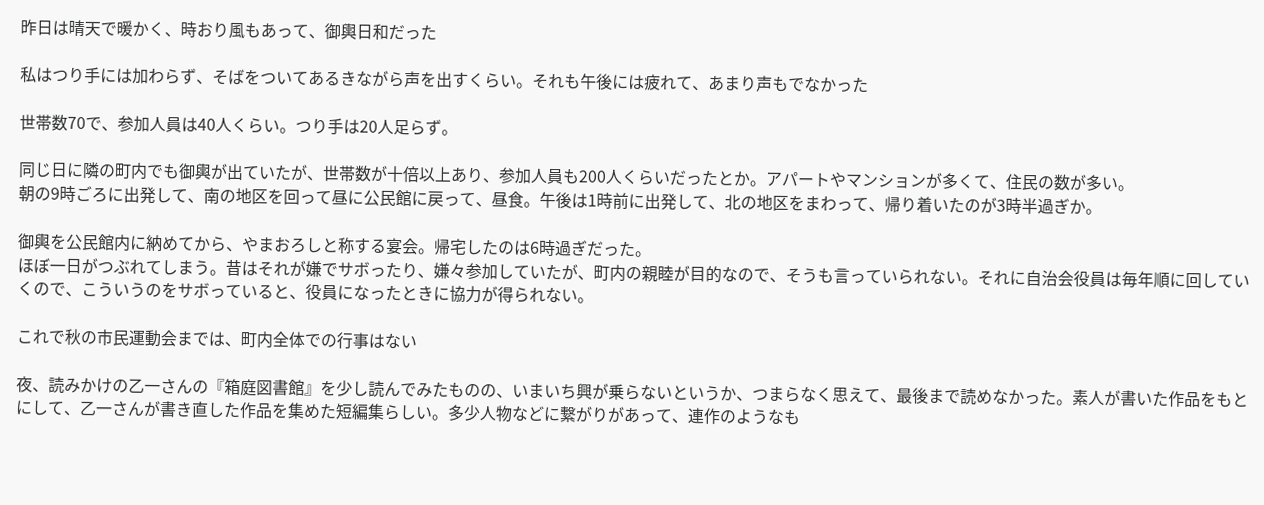昨日は晴天で暖かく、時おり風もあって、御輿日和だった

私はつり手には加わらず、そばをついてあるきながら声を出すくらい。それも午後には疲れて、あまり声もでなかった

世帯数70で、参加人員は40人くらい。つり手は20人足らず。

同じ日に隣の町内でも御輿が出ていたが、世帯数が十倍以上あり、参加人員も200人くらいだったとか。アパートやマンションが多くて、住民の数が多い。
朝の9時ごろに出発して、南の地区を回って昼に公民館に戻って、昼食。午後は1時前に出発して、北の地区をまわって、帰り着いたのが3時半過ぎか。

御輿を公民館内に納めてから、やまおろしと称する宴会。帰宅したのは6時過ぎだった。
ほぼ一日がつぶれてしまう。昔はそれが嫌でサボったり、嫌々参加していたが、町内の親睦が目的なので、そうも言っていられない。それに自治会役員は毎年順に回していくので、こういうのをサボっていると、役員になったときに協力が得られない。

これで秋の市民運動会までは、町内全体での行事はない

夜、読みかけの乙一さんの『箱庭図書館』を少し読んでみたものの、いまいち興が乗らないというか、つまらなく思えて、最後まで読めなかった。素人が書いた作品をもとにして、乙一さんが書き直した作品を集めた短編集らしい。多少人物などに繋がりがあって、連作のようなも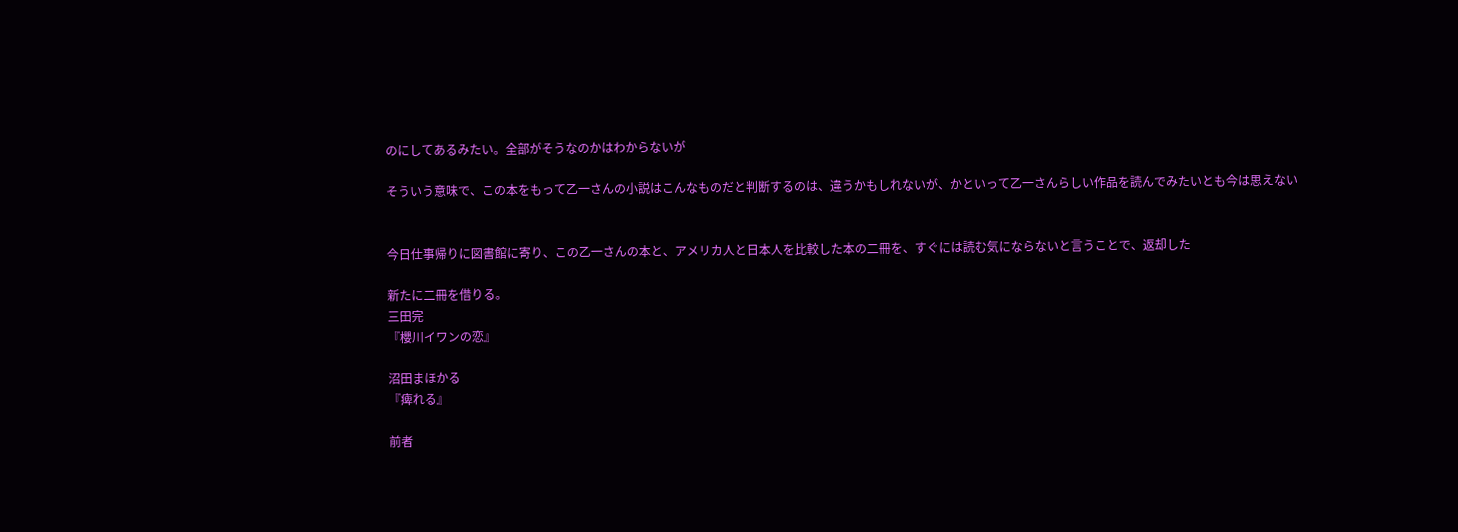のにしてあるみたい。全部がそうなのかはわからないが

そういう意味で、この本をもって乙一さんの小説はこんなものだと判断するのは、違うかもしれないが、かといって乙一さんらしい作品を読んでみたいとも今は思えない


今日仕事帰りに図書館に寄り、この乙一さんの本と、アメリカ人と日本人を比較した本の二冊を、すぐには読む気にならないと言うことで、返却した

新たに二冊を借りる。
三田完
『櫻川イワンの恋』

沼田まほかる
『痺れる』

前者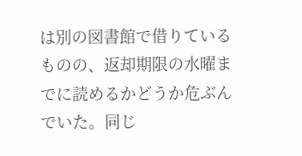は別の図書館で借りているものの、返却期限の水曜までに読めるかどうか危ぶんでいた。同じ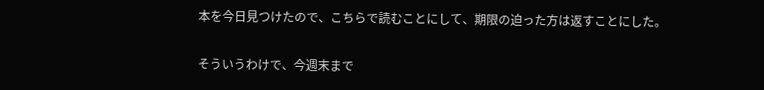本を今日見つけたので、こちらで読むことにして、期限の迫った方は返すことにした。


そういうわけで、今週末まで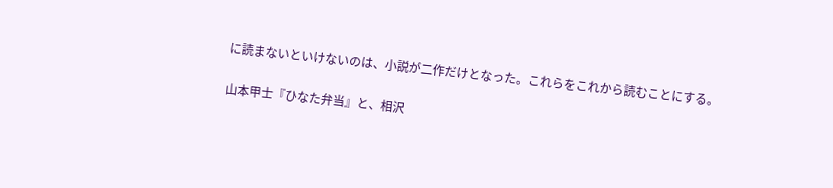に読まないといけないのは、小説が二作だけとなった。これらをこれから読むことにする。

山本甲士『ひなた弁当』と、相沢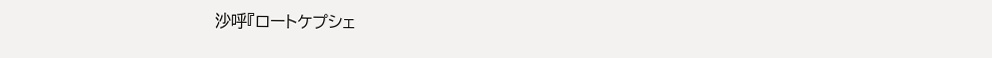沙呼『ロートケプシェ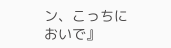ン、こっちにおいで』